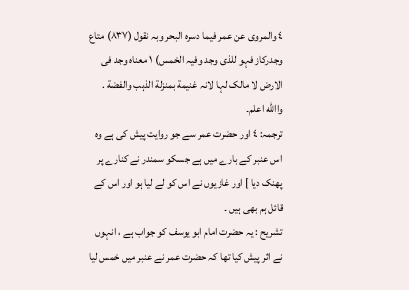٤ والمروی عن عمر فیما دسرہ البحر وبہ نقول (٨٣٧) متاع وجدرکاز فہو للذی وجد وفیہ الخمس) ١ معناہ وجد فی الارض لا مالک لہا لانہ غنیمة بمنزلة الذہب والفضة . واالله اعلم۔
ترجمہ: ٤ اور حضرت عمر سے جو روایت پیش کی ہے وہ اس عنبر کے بارے میں ہے جسکو سمندر نے کنارے پر پھنک دیا ] اور غازیوں نے اس کو لے لیا ہو اور اس کے قائل ہم بھی ہیں ۔
تشریح : یہ حضرت امام ابو یوسف کو جواب ہے ، انہوں نے اثر پیش کیا تھا کہ حضرت عمر نے عنبر میں خمس لیا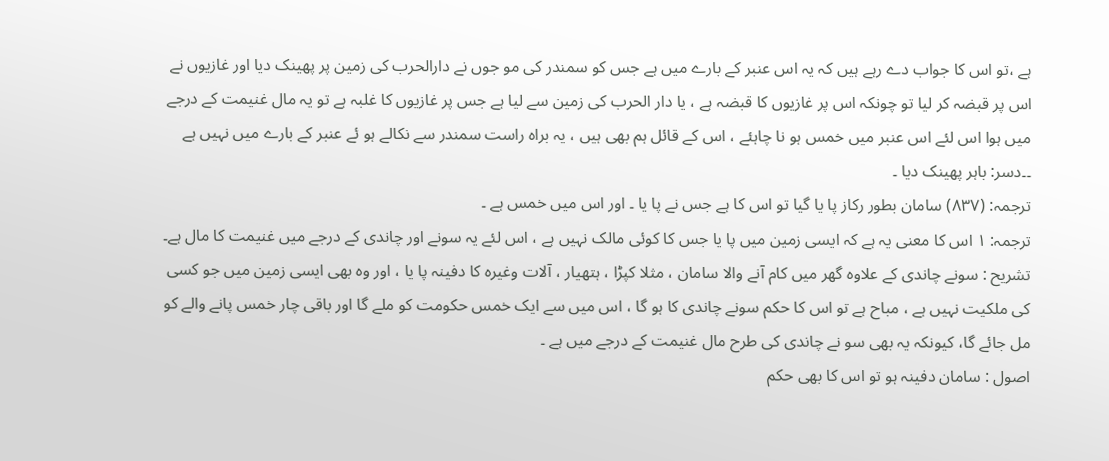ہے ،تو اس کا جواب دے رہے ہیں کہ یہ اس عنبر کے بارے میں ہے جس کو سمندر کی مو جوں نے دارالحرب کی زمین پر پھینک دیا اور غازیوں نے اس پر قبضہ کر لیا تو چونکہ اس پر غازیوں کا قبضہ ہے ، یا دار الحرب کی زمین سے لیا ہے جس پر غازیوں کا غلبہ ہے تو یہ مال غنیمت کے درجے میں ہوا اس لئے اس عنبر میں خمس ہو نا چاہئے ، اس کے قائل ہم بھی ہیں ، یہ براہ راست سمندر سے نکالے ہو ئے عنبر کے بارے میں نہیں ہے ۔۔دسر: باہر پھینک دیا ۔
ترجمہ: (٨٣٧) سامان بطور رکاز پا یا گیا تو اس کا ہے جس نے پا یا ۔ اور اس میں خمس ہے ۔
ترجمہ: ١ اس کا معنی یہ ہے کہ ایسی زمین میں پا یا جس کا کوئی مالک نہیں ہے ، اس لئے یہ سونے اور چاندی کے درجے میں غنیمت کا مال ہے۔
تشریح : سونے چاندی کے علاوہ گھر میں کام آنے والا سامان ، مثلا کپڑا ، ہتھیار ، آلات وغیرہ کا دفینہ پا یا ، اور وہ بھی ایسی زمین میں جو کسی کی ملکیت نہیں ہے ، مباح ہے تو اس کا حکم سونے چاندی کا ہو گا ، اس میں سے ایک خمس حکومت کو ملے گا اور باقی چار خمس پانے والے کو مل جائے گا، کیونکہ یہ بھی سو نے چاندی کی طرح مال غنیمت کے درجے میں ہے ۔
اصول : سامان دفینہ ہو تو اس کا بھی حکم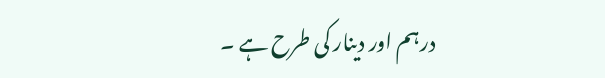درہم اور دینار کی طرح ہے ۔